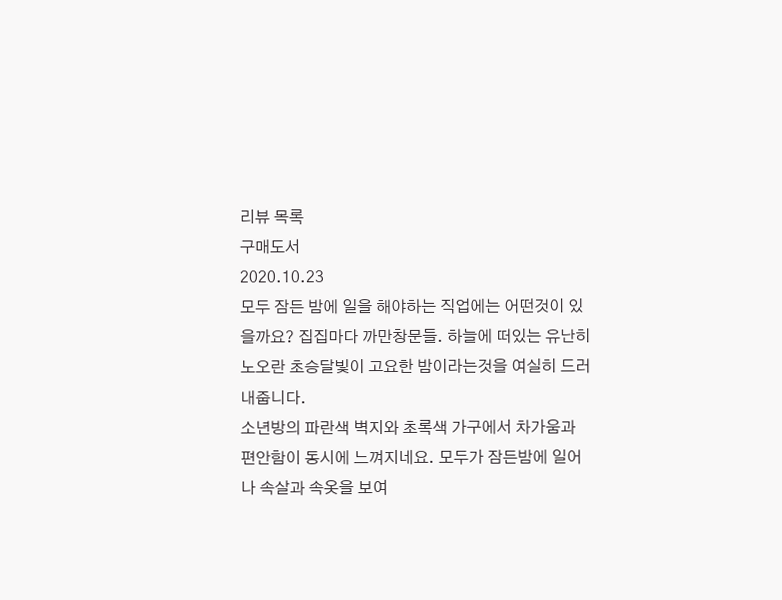리뷰 목록
구매도서
2020.10.23
모두 잠든 밤에 일을 해야하는 직업에는 어떤것이 있을까요? 집집마다 까만창문들. 하늘에 떠있는 유난히 노오란 초승달빛이 고요한 밤이라는것을 여실히 드러내줍니다.
소년방의 파란색 벽지와 초록색 가구에서 차가움과 편안함이 동시에 느껴지네요. 모두가 잠든밤에 일어나 속살과 속옷을 보여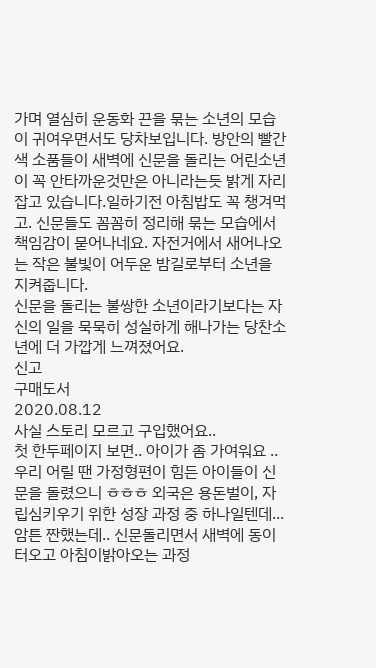가며 열심히 운동화 끈을 묶는 소년의 모습이 귀여우면서도 당차보입니다. 방안의 빨간색 소품들이 새벽에 신문을 돌리는 어린소년이 꼭 안타까운것만은 아니라는듯 밝게 자리잡고 있습니다.일하기전 아침밥도 꼭 챙겨먹고. 신문들도 꼼꼼히 정리해 묶는 모습에서 책임감이 묻어나네요. 자전거에서 새어나오는 작은 불빛이 어두운 밤길로부터 소년을 지켜줍니다.
신문을 돌리는 불쌍한 소년이라기보다는 자신의 일을 묵묵히 성실하게 해나가는 당찬소년에 더 가깝게 느껴졌어요.
신고
구매도서
2020.08.12
사실 스토리 모르고 구입했어요..
첫 한두페이지 보면.. 아이가 좀 가여워요 .. 우리 어릴 땐 가정형편이 힘든 아이들이 신문을 돌렸으니 ㅎㅎㅎ 외국은 용돈벌이, 자립심키우기 위한 성장 과정 중 하나일텐데... 암튼 짠했는데.. 신문돌리면서 새벽에 동이 터오고 아침이밝아오는 과정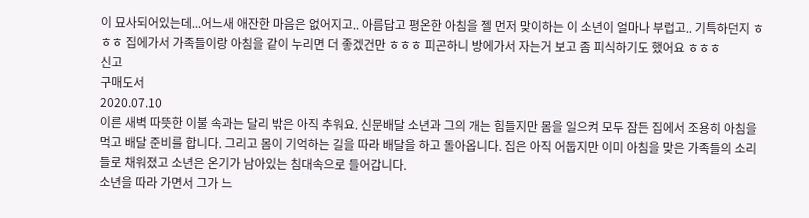이 묘사되어있는데...어느새 애잔한 마음은 없어지고.. 아름답고 평온한 아침을 젤 먼저 맞이하는 이 소년이 얼마나 부럽고.. 기특하던지 ㅎㅎㅎ 집에가서 가족들이랑 아침을 같이 누리면 더 좋겠건만 ㅎㅎㅎ 피곤하니 방에가서 자는거 보고 좀 피식하기도 했어요 ㅎㅎㅎ
신고
구매도서
2020.07.10
이른 새벽 따뜻한 이불 속과는 달리 밖은 아직 추워요. 신문배달 소년과 그의 개는 힘들지만 몸을 일으켜 모두 잠든 집에서 조용히 아침을 먹고 배달 준비를 합니다. 그리고 몸이 기억하는 길을 따라 배달을 하고 돌아옵니다. 집은 아직 어둡지만 이미 아침을 맞은 가족들의 소리들로 채워졌고 소년은 온기가 남아있는 침대속으로 들어갑니다.
소년을 따라 가면서 그가 느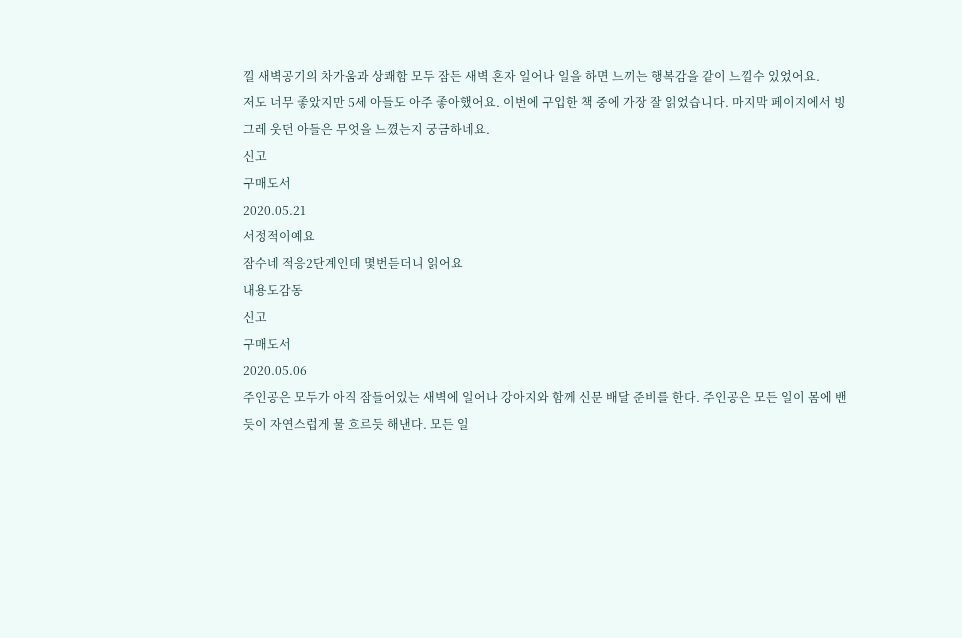낄 새벽공기의 차가움과 상쾌함 모두 잠든 새벽 혼자 일어나 일을 하면 느끼는 행복감을 같이 느낄수 있었어요.
저도 너무 좋았지만 5세 아들도 아주 좋아했어요. 이번에 구입한 책 중에 가장 잘 읽었습니다. 마지막 페이지에서 빙그레 웃던 아들은 무엇을 느꼈는지 궁금하네요.
신고
구매도서
2020.05.21
서정적이예요
잠수네 적응2단계인데 몇번듣더니 읽어요
내용도감동
신고
구매도서
2020.05.06
주인공은 모두가 아직 잠들어있는 새벽에 일어나 강아지와 함께 신문 배달 준비를 한다. 주인공은 모든 일이 몸에 밴듯이 자연스럽게 물 흐르듯 해낸다. 모든 일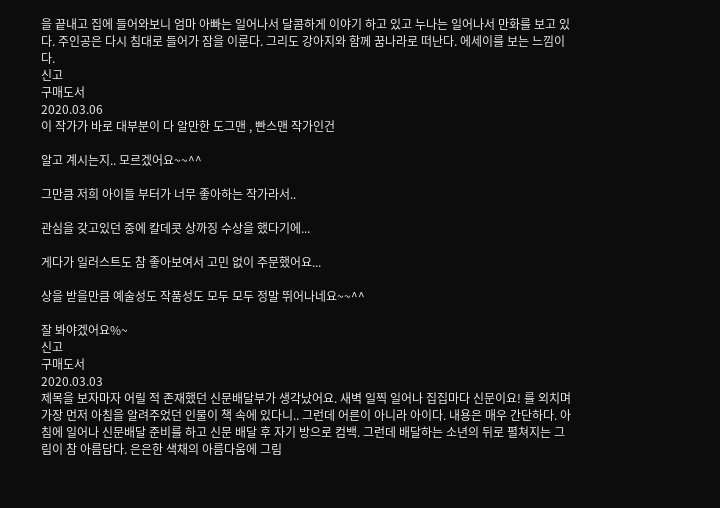을 끝내고 집에 들어와보니 엄마 아빠는 일어나서 달콤하게 이야기 하고 있고 누나는 일어나서 만화를 보고 있다. 주인공은 다시 침대로 들어가 잠을 이룬다. 그리도 강아지와 함께 꿈나라로 떠난다. 에세이를 보는 느낌이다.
신고
구매도서
2020.03.06
이 작가가 바로 대부분이 다 알만한 도그맨 , 빤스맨 작가인건

알고 계시는지.. 모르겠어요~~^^

그만큼 저희 아이들 부터가 너무 좋아하는 작가라서..

관심을 갖고있던 중에 칼데콧 상까징 수상을 했다기에...

게다가 일러스트도 참 좋아보여서 고민 없이 주문했어요...

상을 받을만큼 예술성도 작품성도 모두 모두 정말 뛰어나네요~~^^

잘 봐야겠어요%~
신고
구매도서
2020.03.03
제목을 보자마자 어릴 적 존재했던 신문배달부가 생각났어요. 새벽 일찍 일어나 집집마다 신문이요! 를 외치며 가장 먼저 아침을 알려주었던 인물이 책 속에 있다니.. 그런데 어른이 아니라 아이다. 내용은 매우 간단하다. 아침에 일어나 신문배달 준비를 하고 신문 배달 후 자기 방으로 컴백. 그런데 배달하는 소년의 뒤로 펼쳐지는 그림이 참 아름답다. 은은한 색채의 아름다움에 그림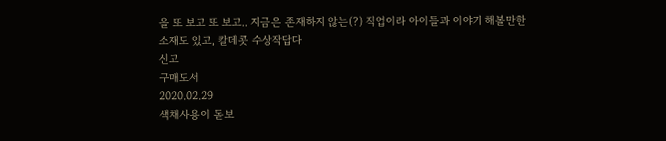을 또 보고 또 보고.. 지금은 존재하지 않는(?) 직업이라 아이들과 이야기 해볼만한 소재도 있고, 칼데콧 수상작답다
신고
구매도서
2020.02.29
색채사용이 돋보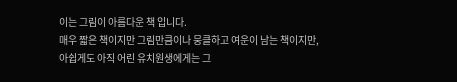이는 그림이 아름다운 책 입니다.
매우 짧은 책이지만 그림만큼이나 뭉클하고 여운이 남는 책이지만,
아쉽게도 아직 어린 유치원생에게는 그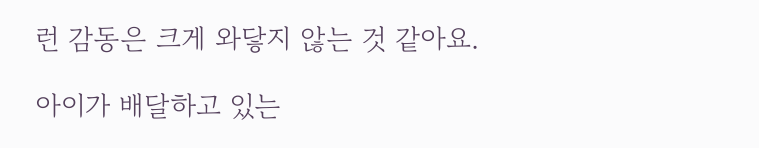런 감동은 크게 와닿지 않는 것 같아요.

아이가 배달하고 있는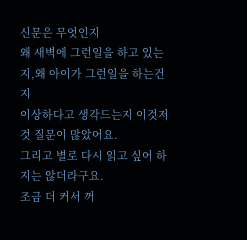신문은 무엇인지
왜 새벽에 그런일을 하고 있는지,왜 아이가 그런일을 하는건지
이상하다고 생각드는지 이것저것 질문이 많았어요.
그리고 별로 다시 읽고 싶어 하지는 않더라구요.
조금 더 커서 꺼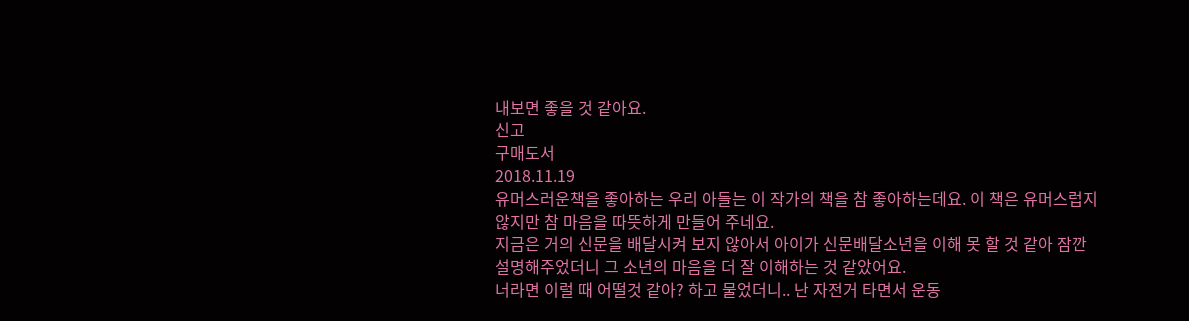내보면 좋을 것 같아요.
신고
구매도서
2018.11.19
유머스러운책을 좋아하는 우리 아들는 이 작가의 책을 참 좋아하는데요. 이 책은 유머스럽지 않지만 참 마음을 따뜻하게 만들어 주네요.
지금은 거의 신문을 배달시켜 보지 않아서 아이가 신문배달소년을 이해 못 할 것 같아 잠깐 설명해주었더니 그 소년의 마음을 더 잘 이해하는 것 같았어요.
너라면 이럴 때 어떨것 같아? 하고 물었더니.. 난 자전거 타면서 운동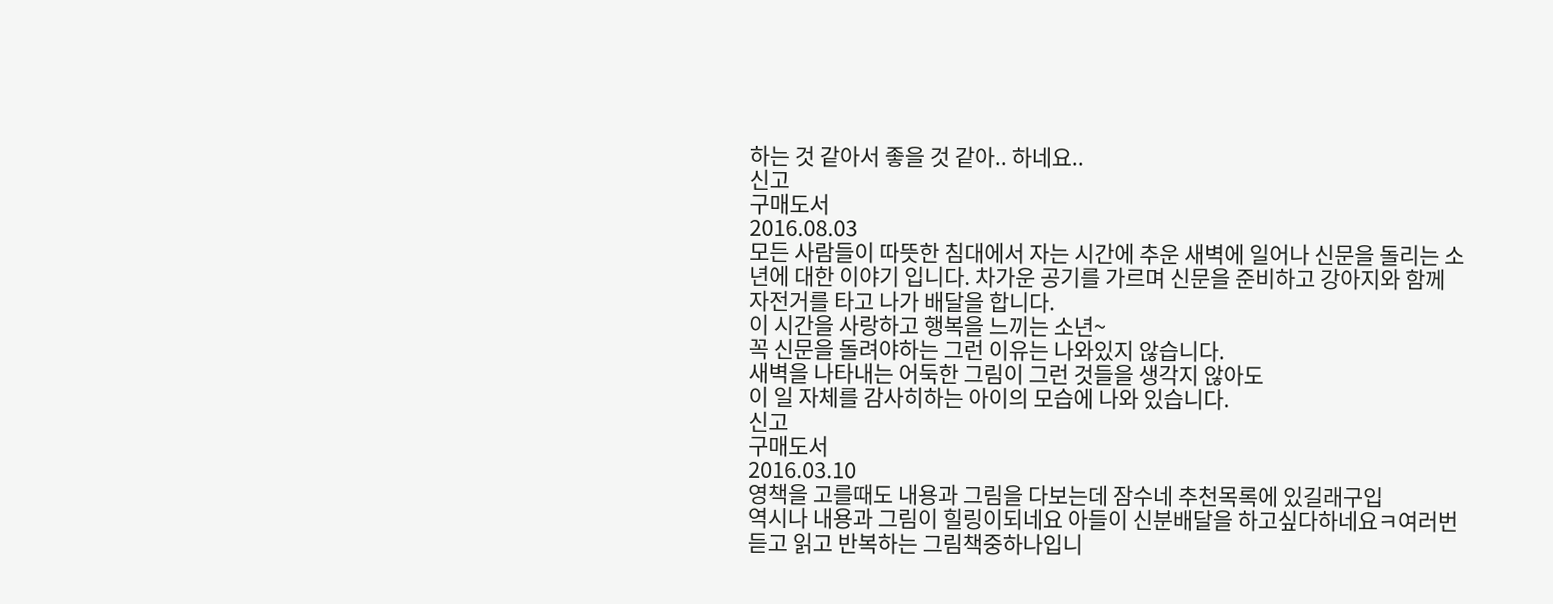하는 것 같아서 좋을 것 같아.. 하네요..
신고
구매도서
2016.08.03
모든 사람들이 따뜻한 침대에서 자는 시간에 추운 새벽에 일어나 신문을 돌리는 소년에 대한 이야기 입니다. 차가운 공기를 가르며 신문을 준비하고 강아지와 함께 자전거를 타고 나가 배달을 합니다.
이 시간을 사랑하고 행복을 느끼는 소년~
꼭 신문을 돌려야하는 그런 이유는 나와있지 않습니다.
새벽을 나타내는 어둑한 그림이 그런 것들을 생각지 않아도
이 일 자체를 감사히하는 아이의 모습에 나와 있습니다.
신고
구매도서
2016.03.10
영책을 고를때도 내용과 그림을 다보는데 잠수네 추천목록에 있길래구입
역시나 내용과 그림이 힐링이되네요 아들이 신분배달을 하고싶다하네요ㅋ여러번듣고 읽고 반복하는 그림책중하나입니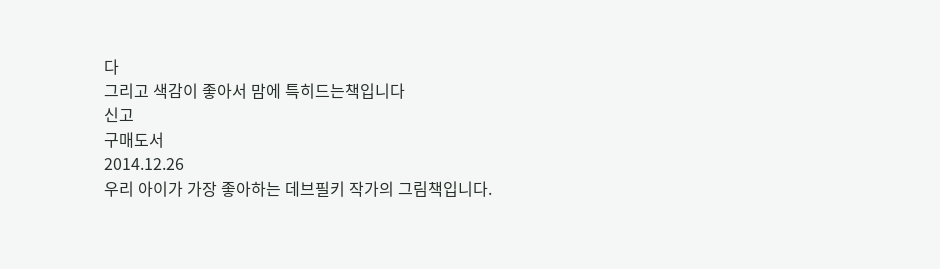다
그리고 색감이 좋아서 맘에 특히드는책입니다
신고
구매도서
2014.12.26
우리 아이가 가장 좋아하는 데브필키 작가의 그림책입니다.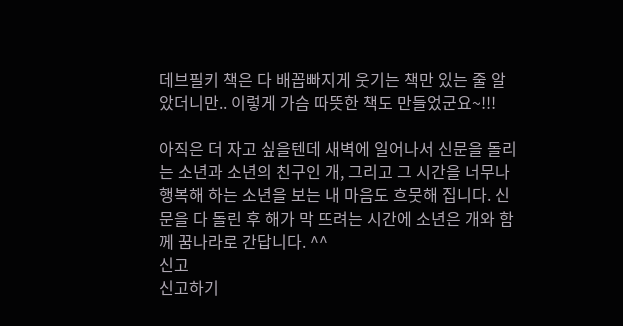데브필키 책은 다 배꼽빠지게 웃기는 책만 있는 줄 알았더니만.. 이렇게 가슴 따뜻한 책도 만들었군요~!!!

아직은 더 자고 싶을텐데 새벽에 일어나서 신문을 돌리는 소년과 소년의 친구인 개, 그리고 그 시간을 너무나 행복해 하는 소년을 보는 내 마음도 흐뭇해 집니다. 신문을 다 돌린 후 해가 막 뜨려는 시간에 소년은 개와 함께 꿈나라로 간답니다. ^^
신고
신고하기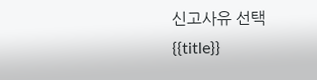신고사유 선택
{{title}}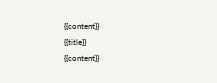{{content}}
{{title}}
{{content}}